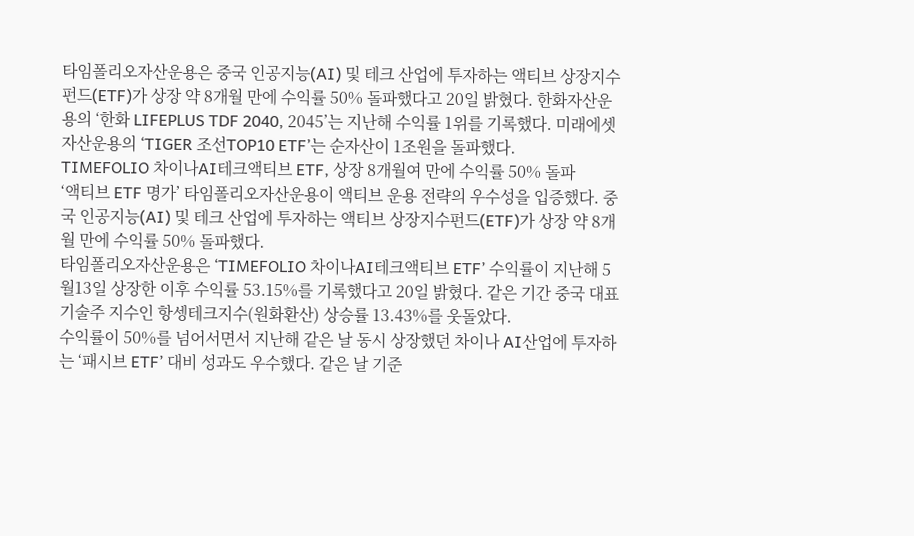타임폴리오자산운용은 중국 인공지능(AI) 및 테크 산업에 투자하는 액티브 상장지수펀드(ETF)가 상장 약 8개월 만에 수익률 50% 돌파했다고 20일 밝혔다. 한화자산운용의 ‘한화 LIFEPLUS TDF 2040, 2045’는 지난해 수익률 1위를 기록했다. 미래에셋자산운용의 ‘TIGER 조선TOP10 ETF’는 순자산이 1조원을 돌파했다.
TIMEFOLIO 차이나AI테크액티브 ETF, 상장 8개월여 만에 수익률 50% 돌파
‘액티브 ETF 명가’ 타임폴리오자산운용이 액티브 운용 전략의 우수성을 입증했다. 중국 인공지능(AI) 및 테크 산업에 투자하는 액티브 상장지수펀드(ETF)가 상장 약 8개월 만에 수익률 50% 돌파했다.
타임폴리오자산운용은 ‘TIMEFOLIO 차이나AI테크액티브 ETF’ 수익률이 지난해 5월13일 상장한 이후 수익률 53.15%를 기록했다고 20일 밝혔다. 같은 기간 중국 대표 기술주 지수인 항셍테크지수(원화환산) 상승률 13.43%를 웃돌았다.
수익률이 50%를 넘어서면서 지난해 같은 날 동시 상장했던 차이나 AI산업에 투자하는 ‘패시브 ETF’ 대비 성과도 우수했다. 같은 날 기준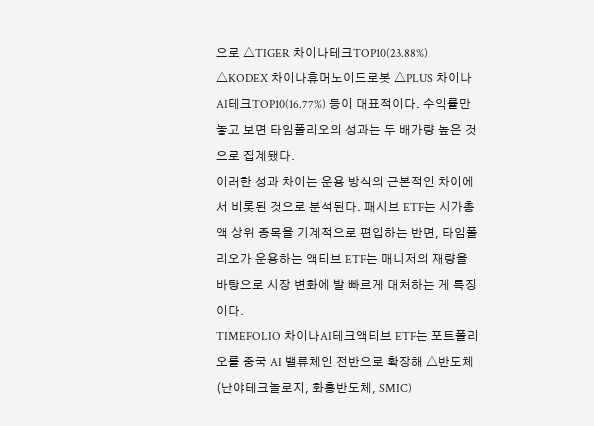으로 △TIGER 차이나테크TOP10(23.88%) △KODEX 차이나휴머노이드로봇 △PLUS 차이나AI테크TOP10(16.77%) 등이 대표적이다. 수익률만 놓고 보면 타임폴리오의 성과는 두 배가량 높은 것으로 집계됐다.
이러한 성과 차이는 운용 방식의 근본적인 차이에서 비롯된 것으로 분석된다. 패시브 ETF는 시가총액 상위 종목을 기계적으로 편입하는 반면, 타임폴리오가 운용하는 액티브 ETF는 매니저의 재량을 바탕으로 시장 변화에 발 빠르게 대처하는 게 특징이다.
TIMEFOLIO 차이나AI테크액티브 ETF는 포트폴리오를 중국 AI 밸류체인 전반으로 확장해 △반도체(난야테크놀로지, 화홍반도체, SMIC)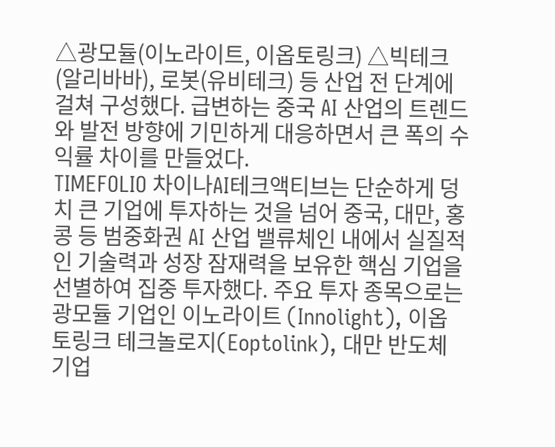△광모듈(이노라이트, 이옵토링크) △빅테크(알리바바), 로봇(유비테크) 등 산업 전 단계에 걸쳐 구성했다. 급변하는 중국 AI 산업의 트렌드와 발전 방향에 기민하게 대응하면서 큰 폭의 수익률 차이를 만들었다.
TIMEFOLIO 차이나AI테크액티브는 단순하게 덩치 큰 기업에 투자하는 것을 넘어 중국, 대만, 홍콩 등 범중화권 AI 산업 밸류체인 내에서 실질적인 기술력과 성장 잠재력을 보유한 핵심 기업을 선별하여 집중 투자했다. 주요 투자 종목으로는 광모듈 기업인 이노라이트 (Innolight), 이옵토링크 테크놀로지(Eoptolink), 대만 반도체 기업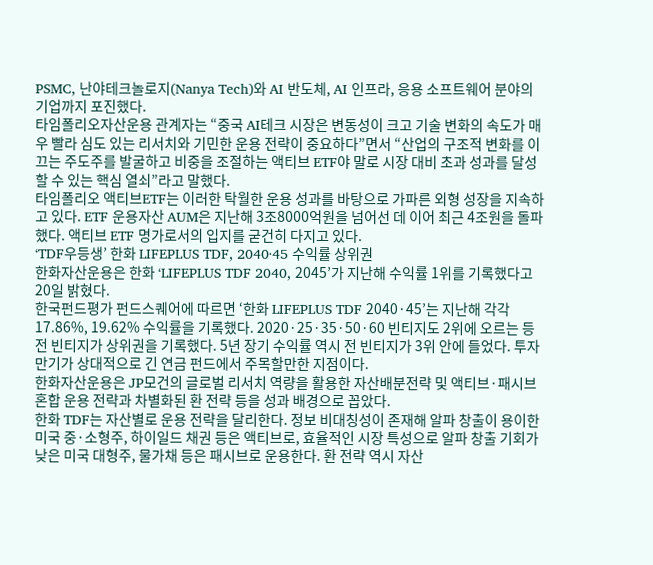PSMC, 난야테크놀로지(Nanya Tech)와 AI 반도체, AI 인프라, 응용 소프트웨어 분야의 기업까지 포진했다.
타임폴리오자산운용 관계자는 “중국 AI테크 시장은 변동성이 크고 기술 변화의 속도가 매우 빨라 심도 있는 리서치와 기민한 운용 전략이 중요하다”면서 “산업의 구조적 변화를 이끄는 주도주를 발굴하고 비중을 조절하는 액티브 ETF야 말로 시장 대비 초과 성과를 달성할 수 있는 핵심 열쇠”라고 말했다.
타임폴리오 액티브ETF는 이러한 탁월한 운용 성과를 바탕으로 가파른 외형 성장을 지속하고 있다. ETF 운용자산 AUM은 지난해 3조8000억원을 넘어선 데 이어 최근 4조원을 돌파했다. 액티브 ETF 명가로서의 입지를 굳건히 다지고 있다.
‘TDF우등생’ 한화 LIFEPLUS TDF, 2040·45 수익률 상위권
한화자산운용은 한화 ‘LIFEPLUS TDF 2040, 2045’가 지난해 수익률 1위를 기록했다고 20일 밝혔다.
한국펀드평가 펀드스퀘어에 따르면 ‘한화 LIFEPLUS TDF 2040·45’는 지난해 각각 17.86%, 19.62% 수익률을 기록했다. 2020·25·35·50·60 빈티지도 2위에 오르는 등 전 빈티지가 상위권을 기록했다. 5년 장기 수익률 역시 전 빈티지가 3위 안에 들었다. 투자 만기가 상대적으로 긴 연금 펀드에서 주목할만한 지점이다.
한화자산운용은 JP모건의 글로벌 리서치 역량을 활용한 자산배분전략 및 액티브·패시브 혼합 운용 전략과 차별화된 환 전략 등을 성과 배경으로 꼽았다.
한화 TDF는 자산별로 운용 전략을 달리한다. 정보 비대칭성이 존재해 알파 창출이 용이한 미국 중·소형주, 하이일드 채권 등은 액티브로, 효율적인 시장 특성으로 알파 창출 기회가 낮은 미국 대형주, 물가채 등은 패시브로 운용한다. 환 전략 역시 자산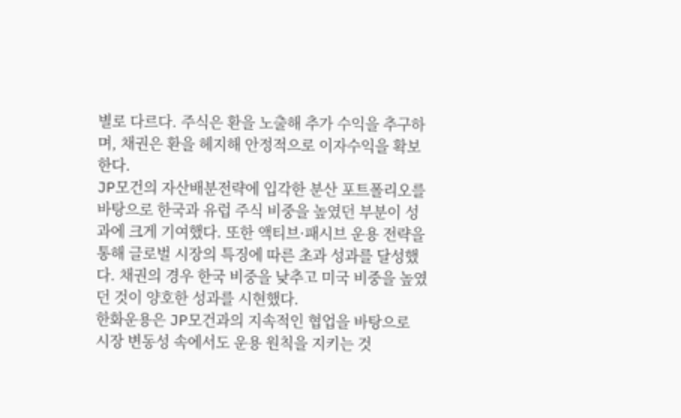별로 다르다. 주식은 환을 노출해 추가 수익을 추구하며, 채권은 환을 헤지해 안정적으로 이자수익을 확보한다.
JP모건의 자산배분전략에 입각한 분산 포트폴리오를 바탕으로 한국과 유럽 주식 비중을 높였던 부분이 성과에 크게 기여했다. 또한 액티브·패시브 운용 전략을 통해 글로벌 시장의 특징에 따른 초과 성과를 달성했다. 채권의 경우 한국 비중을 낮추고 미국 비중을 높였던 것이 양호한 성과를 시현했다.
한화운용은 JP모건과의 지속적인 협업을 바탕으로 시장 변동성 속에서도 운용 원칙을 지키는 것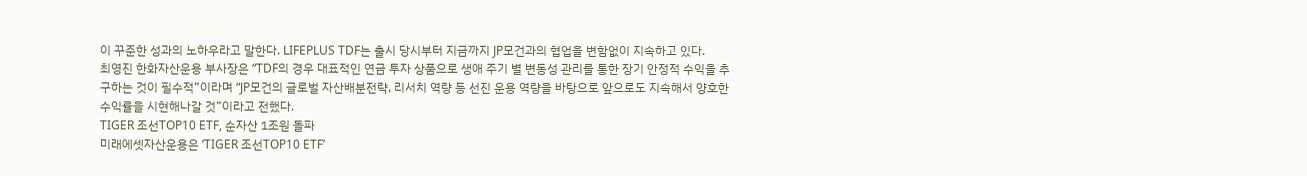이 꾸준한 성과의 노하우라고 말한다. LIFEPLUS TDF는 출시 당시부터 지금까지 JP모건과의 협업을 변함없이 지속하고 있다.
최영진 한화자산운용 부사장은 “TDF의 경우 대표적인 연금 투자 상품으로 생애 주기 별 변동성 관리를 통한 장기 안정적 수익을 추구하는 것이 필수적”이라며 “JP모건의 글로벌 자산배분전략, 리서치 역량 등 선진 운용 역량을 바탕으로 앞으로도 지속해서 양호한 수익률을 시현해나갈 것”이라고 전했다.
TIGER 조선TOP10 ETF, 순자산 1조원 돌파
미래에셋자산운용은 ‘TIGER 조선TOP10 ETF’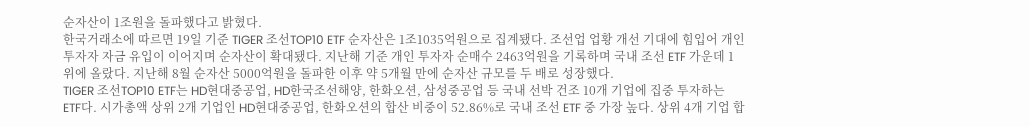순자산이 1조원을 돌파했다고 밝혔다.
한국거래소에 따르면 19일 기준 TIGER 조선TOP10 ETF 순자산은 1조1035억원으로 집계됐다. 조선업 업황 개선 기대에 힘입어 개인 투자자 자금 유입이 이어지며 순자산이 확대됐다. 지난해 기준 개인 투자자 순매수 2463억원을 기록하며 국내 조선 ETF 가운데 1위에 올랐다. 지난해 8월 순자산 5000억원을 돌파한 이후 약 5개월 만에 순자산 규모를 두 배로 성장했다.
TIGER 조선TOP10 ETF는 HD현대중공업, HD한국조선해양, 한화오션, 삼성중공업 등 국내 선박 건조 10개 기업에 집중 투자하는 ETF다. 시가총액 상위 2개 기업인 HD현대중공업, 한화오션의 합산 비중이 52.86%로 국내 조선 ETF 중 가장 높다. 상위 4개 기업 합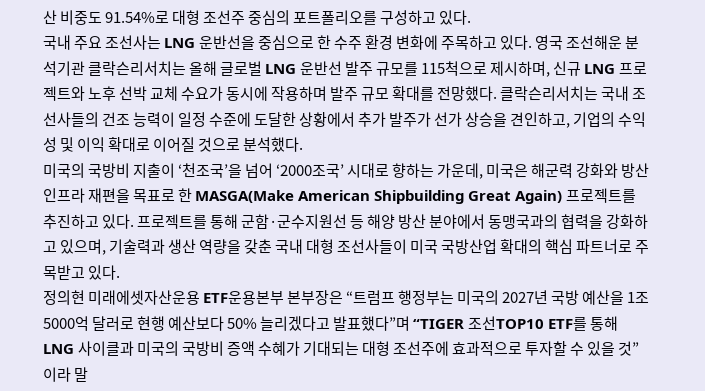산 비중도 91.54%로 대형 조선주 중심의 포트폴리오를 구성하고 있다.
국내 주요 조선사는 LNG 운반선을 중심으로 한 수주 환경 변화에 주목하고 있다. 영국 조선해운 분석기관 클락슨리서치는 올해 글로벌 LNG 운반선 발주 규모를 115척으로 제시하며, 신규 LNG 프로젝트와 노후 선박 교체 수요가 동시에 작용하며 발주 규모 확대를 전망했다. 클락슨리서치는 국내 조선사들의 건조 능력이 일정 수준에 도달한 상황에서 추가 발주가 선가 상승을 견인하고, 기업의 수익성 및 이익 확대로 이어질 것으로 분석했다.
미국의 국방비 지출이 ‘천조국’을 넘어 ‘2000조국’ 시대로 향하는 가운데, 미국은 해군력 강화와 방산 인프라 재편을 목표로 한 MASGA(Make American Shipbuilding Great Again) 프로젝트를 추진하고 있다. 프로젝트를 통해 군함·군수지원선 등 해양 방산 분야에서 동맹국과의 협력을 강화하고 있으며, 기술력과 생산 역량을 갖춘 국내 대형 조선사들이 미국 국방산업 확대의 핵심 파트너로 주목받고 있다.
정의현 미래에셋자산운용 ETF운용본부 본부장은 “트럼프 행정부는 미국의 2027년 국방 예산을 1조5000억 달러로 현행 예산보다 50% 늘리겠다고 발표했다”며 “TIGER 조선TOP10 ETF를 통해 LNG 사이클과 미국의 국방비 증액 수혜가 기대되는 대형 조선주에 효과적으로 투자할 수 있을 것”이라 말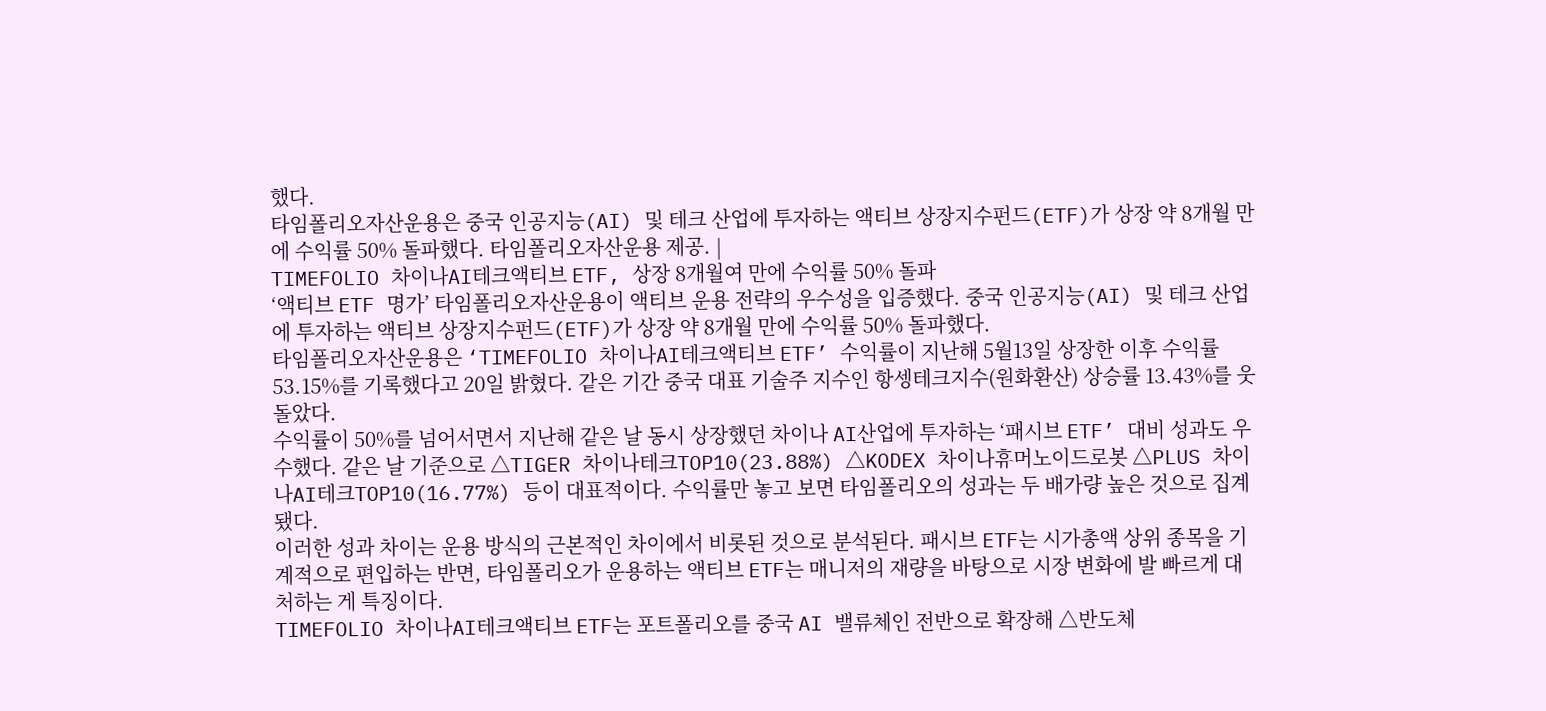했다.
타임폴리오자산운용은 중국 인공지능(AI) 및 테크 산업에 투자하는 액티브 상장지수펀드(ETF)가 상장 약 8개월 만에 수익률 50% 돌파했다. 타임폴리오자산운용 제공. |
TIMEFOLIO 차이나AI테크액티브 ETF, 상장 8개월여 만에 수익률 50% 돌파
‘액티브 ETF 명가’ 타임폴리오자산운용이 액티브 운용 전략의 우수성을 입증했다. 중국 인공지능(AI) 및 테크 산업에 투자하는 액티브 상장지수펀드(ETF)가 상장 약 8개월 만에 수익률 50% 돌파했다.
타임폴리오자산운용은 ‘TIMEFOLIO 차이나AI테크액티브 ETF’ 수익률이 지난해 5월13일 상장한 이후 수익률 53.15%를 기록했다고 20일 밝혔다. 같은 기간 중국 대표 기술주 지수인 항셍테크지수(원화환산) 상승률 13.43%를 웃돌았다.
수익률이 50%를 넘어서면서 지난해 같은 날 동시 상장했던 차이나 AI산업에 투자하는 ‘패시브 ETF’ 대비 성과도 우수했다. 같은 날 기준으로 △TIGER 차이나테크TOP10(23.88%) △KODEX 차이나휴머노이드로봇 △PLUS 차이나AI테크TOP10(16.77%) 등이 대표적이다. 수익률만 놓고 보면 타임폴리오의 성과는 두 배가량 높은 것으로 집계됐다.
이러한 성과 차이는 운용 방식의 근본적인 차이에서 비롯된 것으로 분석된다. 패시브 ETF는 시가총액 상위 종목을 기계적으로 편입하는 반면, 타임폴리오가 운용하는 액티브 ETF는 매니저의 재량을 바탕으로 시장 변화에 발 빠르게 대처하는 게 특징이다.
TIMEFOLIO 차이나AI테크액티브 ETF는 포트폴리오를 중국 AI 밸류체인 전반으로 확장해 △반도체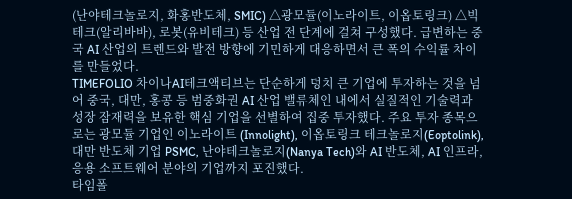(난야테크놀로지, 화홍반도체, SMIC) △광모듈(이노라이트, 이옵토링크) △빅테크(알리바바), 로봇(유비테크) 등 산업 전 단계에 걸쳐 구성했다. 급변하는 중국 AI 산업의 트렌드와 발전 방향에 기민하게 대응하면서 큰 폭의 수익률 차이를 만들었다.
TIMEFOLIO 차이나AI테크액티브는 단순하게 덩치 큰 기업에 투자하는 것을 넘어 중국, 대만, 홍콩 등 범중화권 AI 산업 밸류체인 내에서 실질적인 기술력과 성장 잠재력을 보유한 핵심 기업을 선별하여 집중 투자했다. 주요 투자 종목으로는 광모듈 기업인 이노라이트 (Innolight), 이옵토링크 테크놀로지(Eoptolink), 대만 반도체 기업 PSMC, 난야테크놀로지(Nanya Tech)와 AI 반도체, AI 인프라, 응용 소프트웨어 분야의 기업까지 포진했다.
타임폴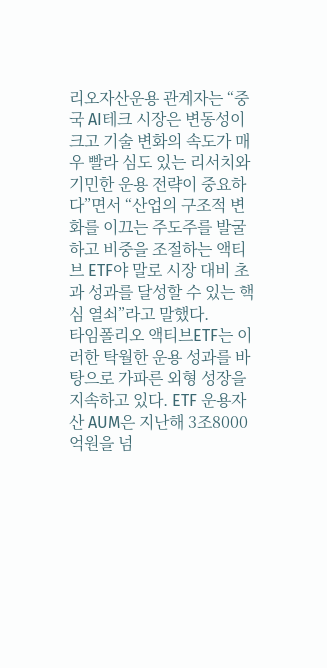리오자산운용 관계자는 “중국 AI테크 시장은 변동성이 크고 기술 변화의 속도가 매우 빨라 심도 있는 리서치와 기민한 운용 전략이 중요하다”면서 “산업의 구조적 변화를 이끄는 주도주를 발굴하고 비중을 조절하는 액티브 ETF야 말로 시장 대비 초과 성과를 달성할 수 있는 핵심 열쇠”라고 말했다.
타임폴리오 액티브ETF는 이러한 탁월한 운용 성과를 바탕으로 가파른 외형 성장을 지속하고 있다. ETF 운용자산 AUM은 지난해 3조8000억원을 넘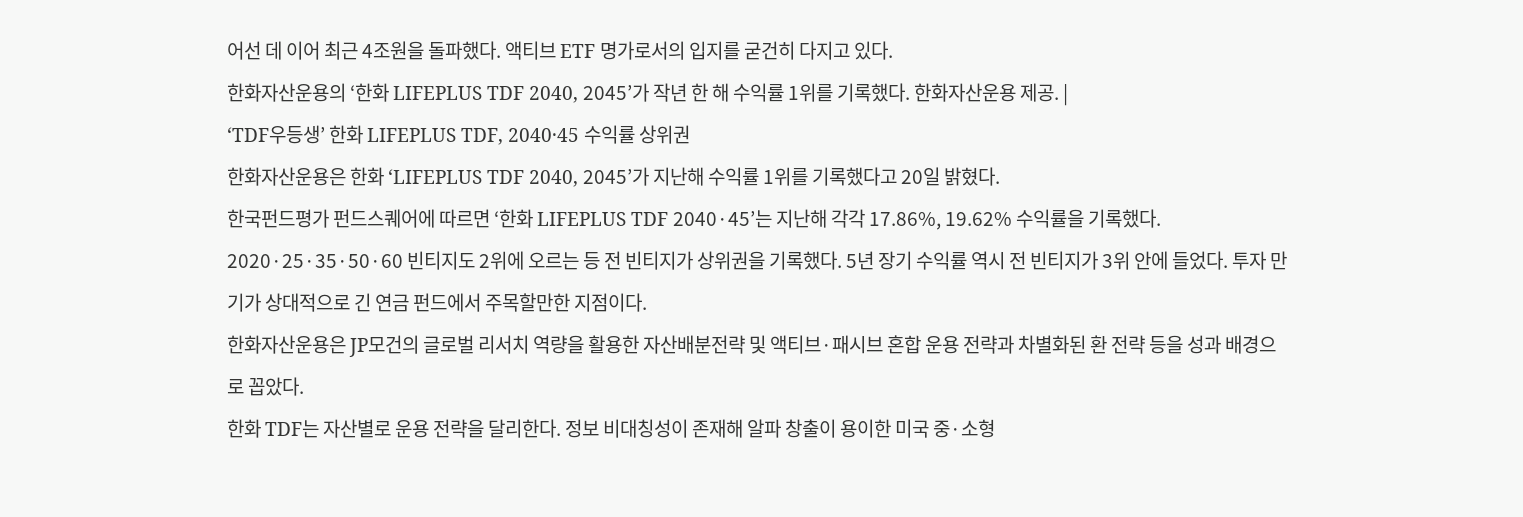어선 데 이어 최근 4조원을 돌파했다. 액티브 ETF 명가로서의 입지를 굳건히 다지고 있다.
한화자산운용의 ‘한화 LIFEPLUS TDF 2040, 2045’가 작년 한 해 수익률 1위를 기록했다. 한화자산운용 제공. |
‘TDF우등생’ 한화 LIFEPLUS TDF, 2040·45 수익률 상위권
한화자산운용은 한화 ‘LIFEPLUS TDF 2040, 2045’가 지난해 수익률 1위를 기록했다고 20일 밝혔다.
한국펀드평가 펀드스퀘어에 따르면 ‘한화 LIFEPLUS TDF 2040·45’는 지난해 각각 17.86%, 19.62% 수익률을 기록했다. 2020·25·35·50·60 빈티지도 2위에 오르는 등 전 빈티지가 상위권을 기록했다. 5년 장기 수익률 역시 전 빈티지가 3위 안에 들었다. 투자 만기가 상대적으로 긴 연금 펀드에서 주목할만한 지점이다.
한화자산운용은 JP모건의 글로벌 리서치 역량을 활용한 자산배분전략 및 액티브·패시브 혼합 운용 전략과 차별화된 환 전략 등을 성과 배경으로 꼽았다.
한화 TDF는 자산별로 운용 전략을 달리한다. 정보 비대칭성이 존재해 알파 창출이 용이한 미국 중·소형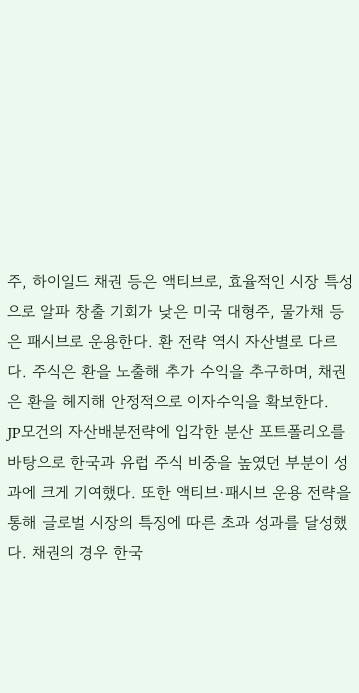주, 하이일드 채권 등은 액티브로, 효율적인 시장 특성으로 알파 창출 기회가 낮은 미국 대형주, 물가채 등은 패시브로 운용한다. 환 전략 역시 자산별로 다르다. 주식은 환을 노출해 추가 수익을 추구하며, 채권은 환을 헤지해 안정적으로 이자수익을 확보한다.
JP모건의 자산배분전략에 입각한 분산 포트폴리오를 바탕으로 한국과 유럽 주식 비중을 높였던 부분이 성과에 크게 기여했다. 또한 액티브·패시브 운용 전략을 통해 글로벌 시장의 특징에 따른 초과 성과를 달성했다. 채권의 경우 한국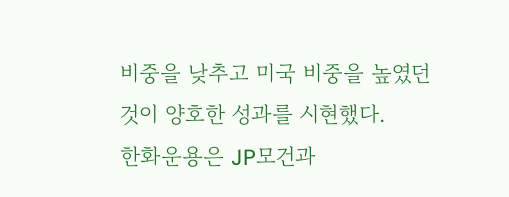비중을 낮추고 미국 비중을 높였던 것이 양호한 성과를 시현했다.
한화운용은 JP모건과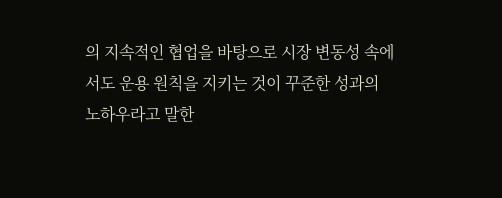의 지속적인 협업을 바탕으로 시장 변동성 속에서도 운용 원칙을 지키는 것이 꾸준한 성과의 노하우라고 말한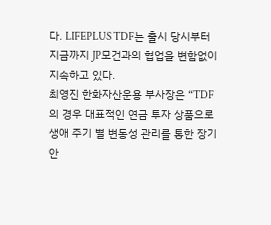다. LIFEPLUS TDF는 출시 당시부터 지금까지 JP모건과의 협업을 변함없이 지속하고 있다.
최영진 한화자산운용 부사장은 “TDF의 경우 대표적인 연금 투자 상품으로 생애 주기 별 변동성 관리를 통한 장기 안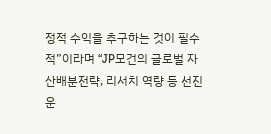정적 수익을 추구하는 것이 필수적”이라며 “JP모건의 글로벌 자산배분전략, 리서치 역량 등 선진 운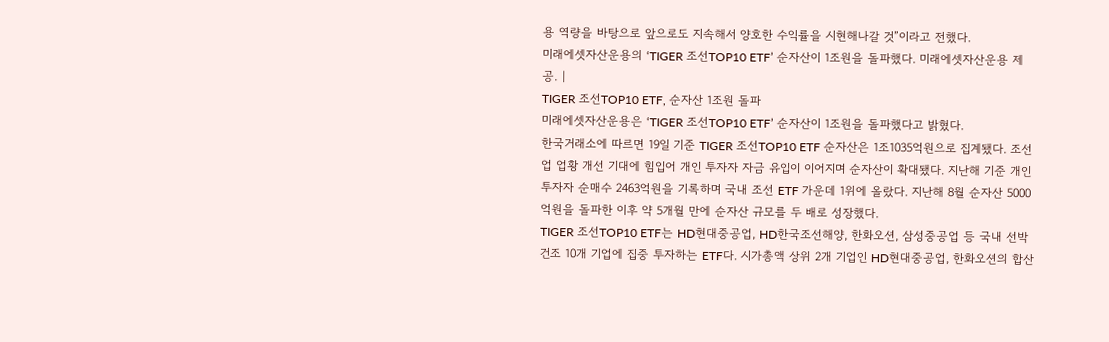용 역량을 바탕으로 앞으로도 지속해서 양호한 수익률을 시현해나갈 것”이라고 전했다.
미래에셋자산운용의 ‘TIGER 조선TOP10 ETF’ 순자산이 1조원을 돌파했다. 미래에셋자산운용 제공. |
TIGER 조선TOP10 ETF, 순자산 1조원 돌파
미래에셋자산운용은 ‘TIGER 조선TOP10 ETF’ 순자산이 1조원을 돌파했다고 밝혔다.
한국거래소에 따르면 19일 기준 TIGER 조선TOP10 ETF 순자산은 1조1035억원으로 집계됐다. 조선업 업황 개선 기대에 힘입어 개인 투자자 자금 유입이 이어지며 순자산이 확대됐다. 지난해 기준 개인 투자자 순매수 2463억원을 기록하며 국내 조선 ETF 가운데 1위에 올랐다. 지난해 8월 순자산 5000억원을 돌파한 이후 약 5개월 만에 순자산 규모를 두 배로 성장했다.
TIGER 조선TOP10 ETF는 HD현대중공업, HD한국조선해양, 한화오션, 삼성중공업 등 국내 선박 건조 10개 기업에 집중 투자하는 ETF다. 시가총액 상위 2개 기업인 HD현대중공업, 한화오션의 합산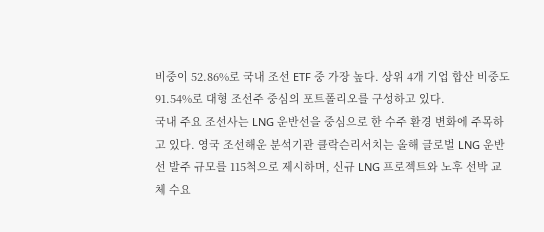비중이 52.86%로 국내 조선 ETF 중 가장 높다. 상위 4개 기업 합산 비중도 91.54%로 대형 조선주 중심의 포트폴리오를 구성하고 있다.
국내 주요 조선사는 LNG 운반선을 중심으로 한 수주 환경 변화에 주목하고 있다. 영국 조선해운 분석기관 클락슨리서치는 올해 글로벌 LNG 운반선 발주 규모를 115척으로 제시하며, 신규 LNG 프로젝트와 노후 선박 교체 수요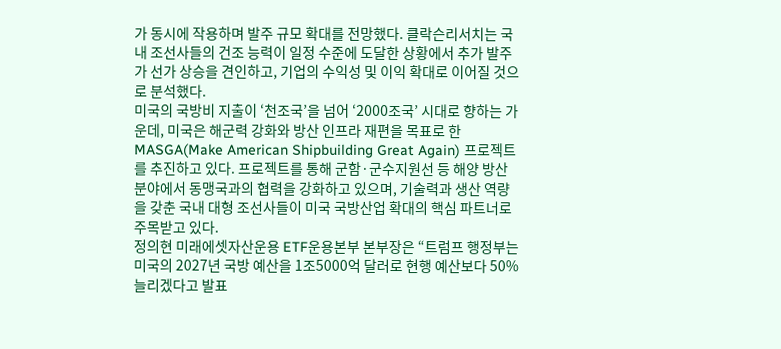가 동시에 작용하며 발주 규모 확대를 전망했다. 클락슨리서치는 국내 조선사들의 건조 능력이 일정 수준에 도달한 상황에서 추가 발주가 선가 상승을 견인하고, 기업의 수익성 및 이익 확대로 이어질 것으로 분석했다.
미국의 국방비 지출이 ‘천조국’을 넘어 ‘2000조국’ 시대로 향하는 가운데, 미국은 해군력 강화와 방산 인프라 재편을 목표로 한 MASGA(Make American Shipbuilding Great Again) 프로젝트를 추진하고 있다. 프로젝트를 통해 군함·군수지원선 등 해양 방산 분야에서 동맹국과의 협력을 강화하고 있으며, 기술력과 생산 역량을 갖춘 국내 대형 조선사들이 미국 국방산업 확대의 핵심 파트너로 주목받고 있다.
정의현 미래에셋자산운용 ETF운용본부 본부장은 “트럼프 행정부는 미국의 2027년 국방 예산을 1조5000억 달러로 현행 예산보다 50% 늘리겠다고 발표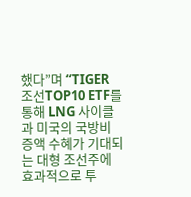했다”며 “TIGER 조선TOP10 ETF를 통해 LNG 사이클과 미국의 국방비 증액 수혜가 기대되는 대형 조선주에 효과적으로 투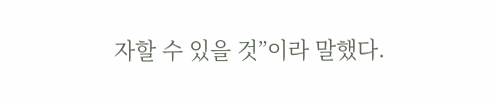자할 수 있을 것”이라 말했다.